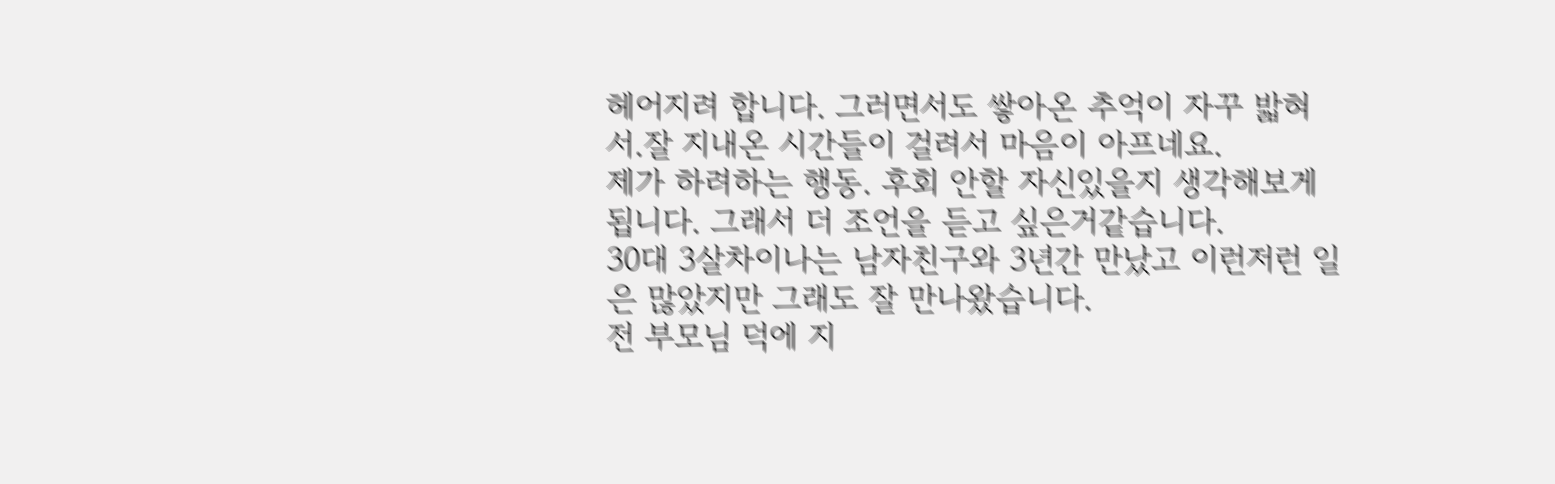헤어지려 합니다. 그러면서도 쌓아온 추억이 자꾸 밟혀서.잘 지내온 시간들이 걸려서 마음이 아프네요.
제가 하려하는 행동. 후회 안할 자신있을지 생각해보게됩니다. 그래서 더 조언을 듣고 싶은거같습니다.
30대 3살차이나는 남자친구와 3년간 만났고 이런저런 일은 많았지만 그래도 잘 만나왔습니다.
전 부모님 덕에 지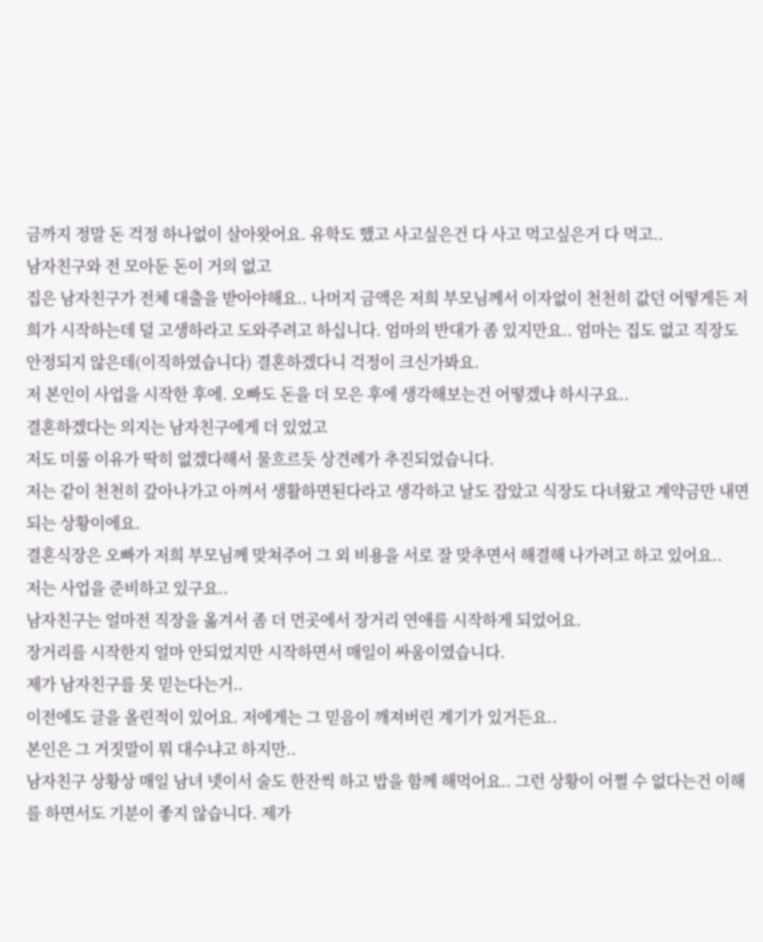금까지 정말 돈 걱정 하나없이 살아왓어요. 유학도 했고 사고싶은건 다 사고 먹고싶은거 다 먹고..
남자친구와 전 모아둔 돈이 거의 없고
집은 남자친구가 전체 대출을 받아야해요.. 나머지 금액은 저희 부모님께서 이자없이 천천히 값던 어떻게든 저희가 시작하는데 덜 고생하라고 도와주려고 하십니다. 엄마의 반대가 좀 있지만요.. 엄마는 집도 없고 직장도 안정되지 않은데(이직하였습니다) 결혼하겠다니 걱정이 크신가봐요.
저 본인이 사업을 시작한 후에. 오빠도 돈을 더 모은 후에 생각해보는건 어떻겠냐 하시구요..
결혼하겠다는 의지는 남자친구에게 더 있었고
저도 미룰 이유가 딱히 없겠다해서 물흐르듯 상견례가 추진되었습니다.
저는 같이 천천히 갚아나가고 아껴서 생활하면된다라고 생각하고 날도 잡았고 식장도 다녀왔고 계약금만 내면 되는 상황이에요.
결혼식장은 오빠가 저희 부모님께 맞쳐주어 그 외 비용을 서로 잘 맞추면서 해결해 나가려고 하고 있어요..
저는 사업을 준비하고 있구요..
남자친구는 얼마전 직장을 옮겨서 좀 더 먼곳에서 장거리 연애를 시작하게 되었어요.
장거리를 시작한지 얼마 안되었지만 시작하면서 매일이 싸움이였습니다.
제가 남자친구를 못 믿는다는거..
이전에도 글을 올린적이 있어요. 저에게는 그 믿음이 깨져버린 계기가 있거든요..
본인은 그 거짓말이 뭐 대수냐고 하지만..
남자친구 상황상 매일 남녀 넷이서 술도 한잔씩 하고 밥을 함께 해먹어요.. 그런 상황이 어쩔 수 없다는건 이해를 하면서도 기분이 좋지 않습니다. 제가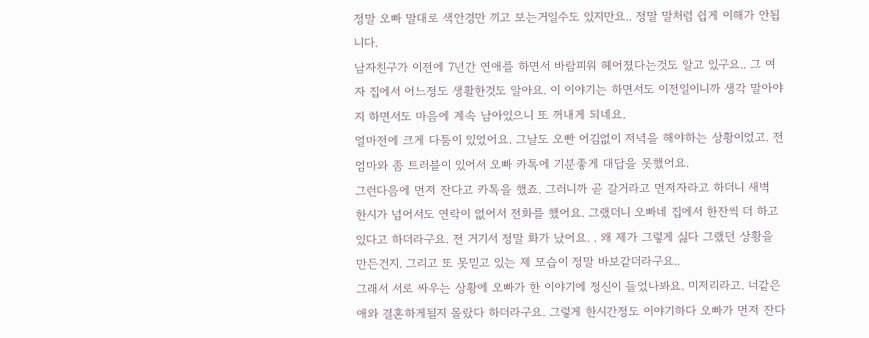정말 오빠 말대로 색안경만 끼고 보는거일수도 있지만요.. 정말 말처럼 쉽게 이해가 안됩니다.
남자친구가 이전에 7년간 연애를 하면서 바람피워 헤어졌다는것도 알고 있구요.. 그 여자 집에서 어느정도 생활한것도 알아요. 이 이야기는 하면서도 이전일이니까 생각 말아야지 하면서도 마음에 계속 남아있으니 또 꺼내게 되네요.
얼마전에 크게 다툼이 있었어요. 그날도 오빤 어김없이 저녁을 해야하는 상황이었고. 전 엄마와 좀 트러블이 있어서 오빠 카톡에 기분좋게 대답을 못했어요.
그런다음에 먼저 잔다고 카톡을 했죠. 그러니까 곧 갈거라고 먼저자라고 하더니 새벽 한시가 넘어서도 연락이 없어서 전화를 했어요. 그랬더니 오빠네 집에서 한잔씩 더 하고 있다고 하더라구요. 전 거기서 정말 화가 났어요. . 왜 제가 그렇게 싫다 그랬던 상황을 만든건지. 그리고 또 못믿고 있는 제 모습이 정말 바보같더라구요..
그래서 서로 싸우는 상황에 오빠가 한 이야기에 정신이 들었나봐요. 미저리라고. 너같은애와 결혼하게될지 몰랐다 하더라구요. 그렇게 한시간정도 이야기하다 오빠가 먼저 잔다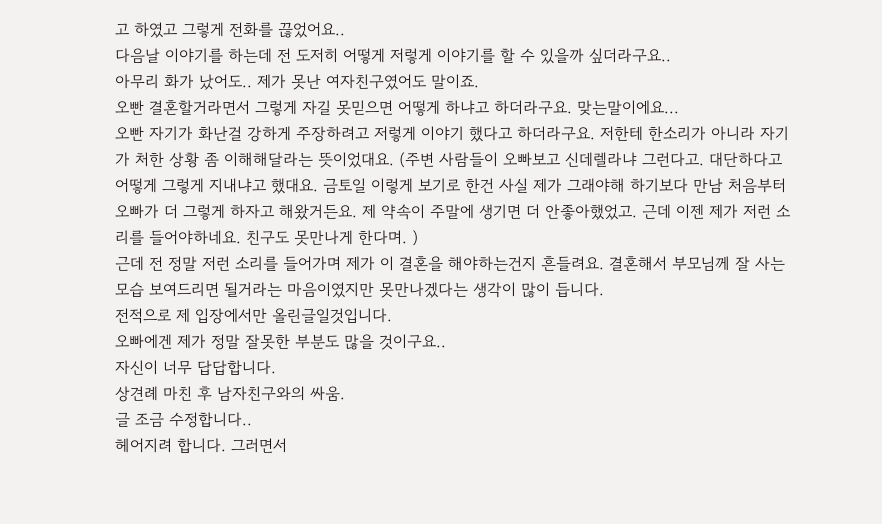고 하였고 그렇게 전화를 끊었어요..
다음날 이야기를 하는데 전 도저히 어떻게 저렇게 이야기를 할 수 있을까 싶더라구요..
아무리 화가 났어도.. 제가 못난 여자친구였어도 말이죠.
오빤 결혼할거라면서 그렇게 자길 못믿으면 어떻게 하냐고 하더라구요. 맞는말이에요...
오빤 자기가 화난걸 강하게 주장하려고 저렇게 이야기 했다고 하더라구요. 저한테 한소리가 아니라 자기가 처한 상황 좀 이해해달라는 뜻이었대요. (주변 사람들이 오빠보고 신데렐라냐 그런다고. 대단하다고 어떻게 그렇게 지내냐고 했대요. 금토일 이렇게 보기로 한건 사실 제가 그래야해 하기보다 만남 처음부터 오빠가 더 그렇게 하자고 해왔거든요. 제 약속이 주말에 생기면 더 안좋아했었고. 근데 이젠 제가 저런 소리를 들어야하네요. 친구도 못만나게 한다며. )
근데 전 정말 저런 소리를 들어가며 제가 이 결혼을 해야하는건지 흔들려요. 결혼해서 부모님께 잘 사는 모습 보여드리면 될거라는 마음이였지만 못만나겠다는 생각이 많이 듭니다.
전적으로 제 입장에서만 올린글일것입니다.
오빠에겐 제가 정말 잘못한 부분도 많을 것이구요..
자신이 너무 답답합니다.
상견례 마친 후 남자친구와의 싸움.
글 조금 수정합니다..
헤어지려 합니다. 그러면서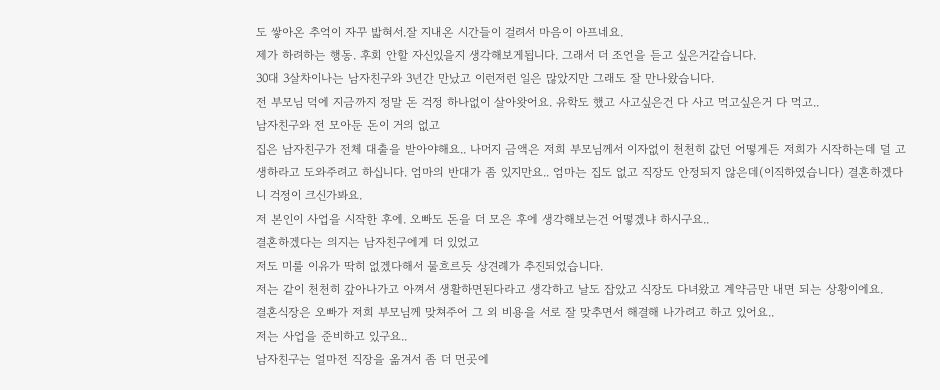도 쌓아온 추억이 자꾸 밟혀서.잘 지내온 시간들이 걸려서 마음이 아프네요.
제가 하려하는 행동. 후회 안할 자신있을지 생각해보게됩니다. 그래서 더 조언을 듣고 싶은거같습니다.
30대 3살차이나는 남자친구와 3년간 만났고 이런저런 일은 많았지만 그래도 잘 만나왔습니다.
전 부모님 덕에 지금까지 정말 돈 걱정 하나없이 살아왓어요. 유학도 했고 사고싶은건 다 사고 먹고싶은거 다 먹고..
남자친구와 전 모아둔 돈이 거의 없고
집은 남자친구가 전체 대출을 받아야해요.. 나머지 금액은 저희 부모님께서 이자없이 천천히 값던 어떻게든 저희가 시작하는데 덜 고생하라고 도와주려고 하십니다. 엄마의 반대가 좀 있지만요.. 엄마는 집도 없고 직장도 안정되지 않은데(이직하였습니다) 결혼하겠다니 걱정이 크신가봐요.
저 본인이 사업을 시작한 후에. 오빠도 돈을 더 모은 후에 생각해보는건 어떻겠냐 하시구요..
결혼하겠다는 의지는 남자친구에게 더 있었고
저도 미룰 이유가 딱히 없겠다해서 물흐르듯 상견례가 추진되었습니다.
저는 같이 천천히 갚아나가고 아껴서 생활하면된다라고 생각하고 날도 잡았고 식장도 다녀왔고 계약금만 내면 되는 상황이에요.
결혼식장은 오빠가 저희 부모님께 맞쳐주어 그 외 비용을 서로 잘 맞추면서 해결해 나가려고 하고 있어요..
저는 사업을 준비하고 있구요..
남자친구는 얼마전 직장을 옮겨서 좀 더 먼곳에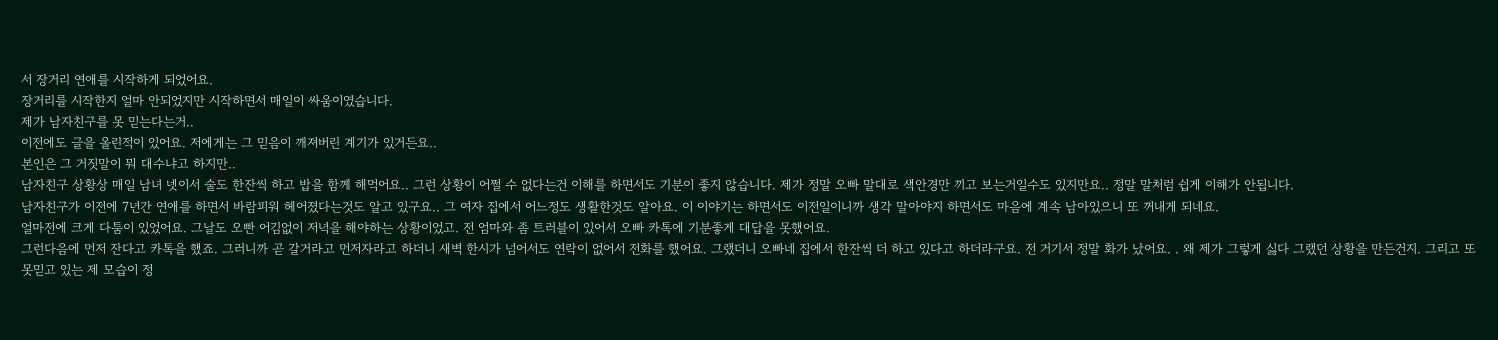서 장거리 연애를 시작하게 되었어요.
장거리를 시작한지 얼마 안되었지만 시작하면서 매일이 싸움이였습니다.
제가 남자친구를 못 믿는다는거..
이전에도 글을 올린적이 있어요. 저에게는 그 믿음이 깨져버린 계기가 있거든요..
본인은 그 거짓말이 뭐 대수냐고 하지만..
남자친구 상황상 매일 남녀 넷이서 술도 한잔씩 하고 밥을 함께 해먹어요.. 그런 상황이 어쩔 수 없다는건 이해를 하면서도 기분이 좋지 않습니다. 제가 정말 오빠 말대로 색안경만 끼고 보는거일수도 있지만요.. 정말 말처럼 쉽게 이해가 안됩니다.
남자친구가 이전에 7년간 연애를 하면서 바람피워 헤어졌다는것도 알고 있구요.. 그 여자 집에서 어느정도 생활한것도 알아요. 이 이야기는 하면서도 이전일이니까 생각 말아야지 하면서도 마음에 계속 남아있으니 또 꺼내게 되네요.
얼마전에 크게 다툼이 있었어요. 그날도 오빤 어김없이 저녁을 해야하는 상황이었고. 전 엄마와 좀 트러블이 있어서 오빠 카톡에 기분좋게 대답을 못했어요.
그런다음에 먼저 잔다고 카톡을 했죠. 그러니까 곧 갈거라고 먼저자라고 하더니 새벽 한시가 넘어서도 연락이 없어서 전화를 했어요. 그랬더니 오빠네 집에서 한잔씩 더 하고 있다고 하더라구요. 전 거기서 정말 화가 났어요. . 왜 제가 그렇게 싫다 그랬던 상황을 만든건지. 그리고 또 못믿고 있는 제 모습이 정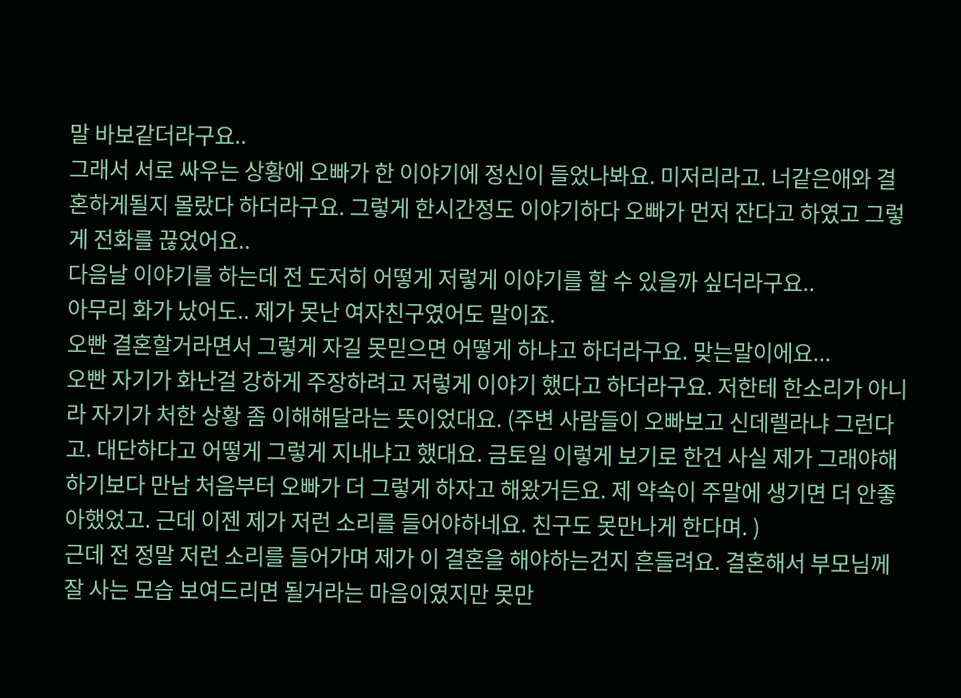말 바보같더라구요..
그래서 서로 싸우는 상황에 오빠가 한 이야기에 정신이 들었나봐요. 미저리라고. 너같은애와 결혼하게될지 몰랐다 하더라구요. 그렇게 한시간정도 이야기하다 오빠가 먼저 잔다고 하였고 그렇게 전화를 끊었어요..
다음날 이야기를 하는데 전 도저히 어떻게 저렇게 이야기를 할 수 있을까 싶더라구요..
아무리 화가 났어도.. 제가 못난 여자친구였어도 말이죠.
오빤 결혼할거라면서 그렇게 자길 못믿으면 어떻게 하냐고 하더라구요. 맞는말이에요...
오빤 자기가 화난걸 강하게 주장하려고 저렇게 이야기 했다고 하더라구요. 저한테 한소리가 아니라 자기가 처한 상황 좀 이해해달라는 뜻이었대요. (주변 사람들이 오빠보고 신데렐라냐 그런다고. 대단하다고 어떻게 그렇게 지내냐고 했대요. 금토일 이렇게 보기로 한건 사실 제가 그래야해 하기보다 만남 처음부터 오빠가 더 그렇게 하자고 해왔거든요. 제 약속이 주말에 생기면 더 안좋아했었고. 근데 이젠 제가 저런 소리를 들어야하네요. 친구도 못만나게 한다며. )
근데 전 정말 저런 소리를 들어가며 제가 이 결혼을 해야하는건지 흔들려요. 결혼해서 부모님께 잘 사는 모습 보여드리면 될거라는 마음이였지만 못만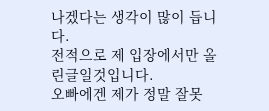나겠다는 생각이 많이 듭니다.
전적으로 제 입장에서만 올린글일것입니다.
오빠에겐 제가 정말 잘못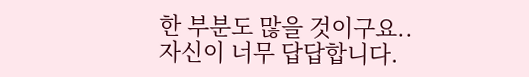한 부분도 많을 것이구요..
자신이 너무 답답합니다.